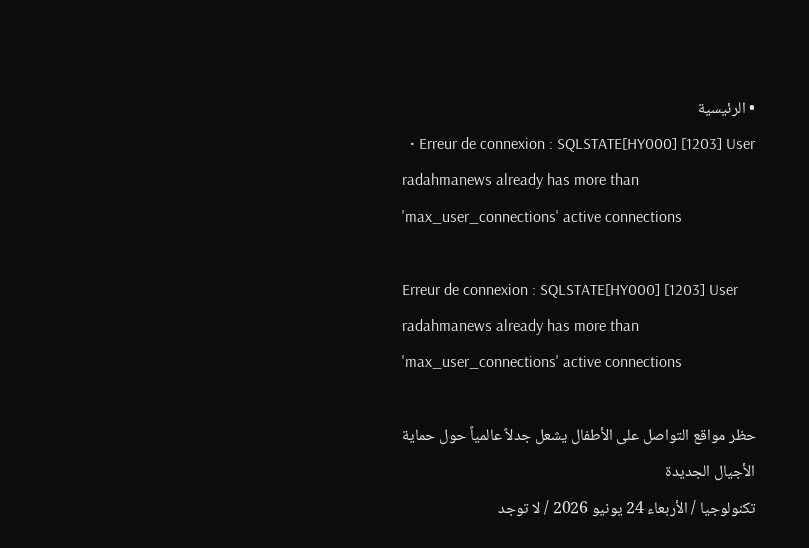• الرئيسية
  • Erreur de connexion : SQLSTATE[HY000] [1203] User radahmanews already has more than 'max_user_connections' active connections

Erreur de connexion : SQLSTATE[HY000] [1203] User radahmanews already has more than 'max_user_connections' active connections

حظر مواقع التواصل على الأطفال يشعل جدلاً عالمياً حول حماية الأجيال الجديدة
تكنولوجيا / الأربعاء 24 يونيو 2026 / لا توجد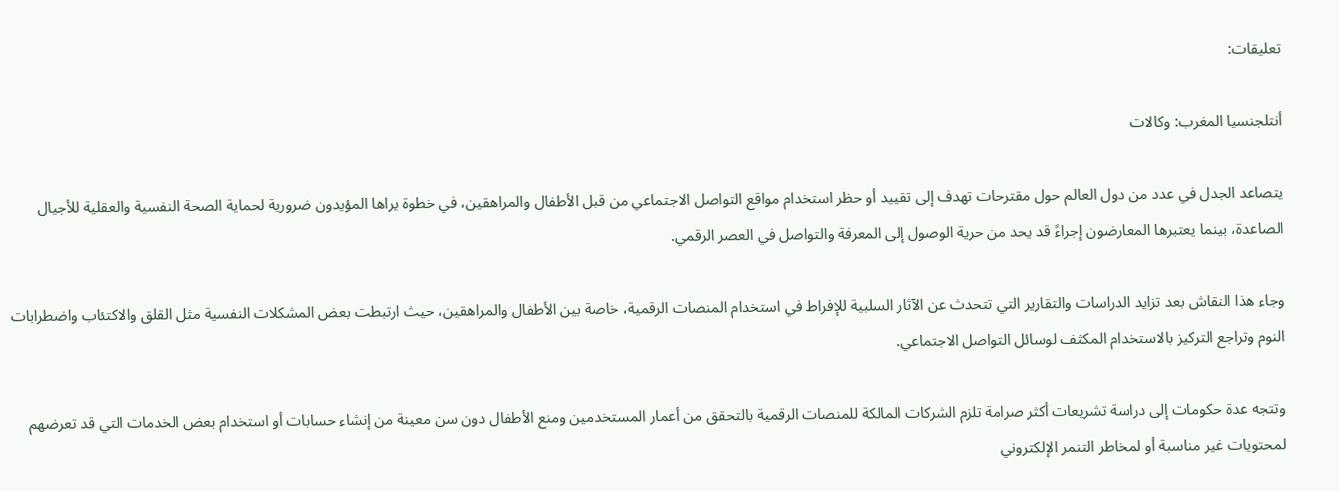تعليقات:

أنتلجنسيا المغرب: وكالات

يتصاعد الجدل في عدد من دول العالم حول مقترحات تهدف إلى تقييد أو حظر استخدام مواقع التواصل الاجتماعي من قبل الأطفال والمراهقين، في خطوة يراها المؤيدون ضرورية لحماية الصحة النفسية والعقلية للأجيال الصاعدة، بينما يعتبرها المعارضون إجراءً قد يحد من حرية الوصول إلى المعرفة والتواصل في العصر الرقمي.

وجاء هذا النقاش بعد تزايد الدراسات والتقارير التي تتحدث عن الآثار السلبية للإفراط في استخدام المنصات الرقمية، خاصة بين الأطفال والمراهقين، حيث ارتبطت بعض المشكلات النفسية مثل القلق والاكتئاب واضطرابات النوم وتراجع التركيز بالاستخدام المكثف لوسائل التواصل الاجتماعي.

وتتجه عدة حكومات إلى دراسة تشريعات أكثر صرامة تلزم الشركات المالكة للمنصات الرقمية بالتحقق من أعمار المستخدمين ومنع الأطفال دون سن معينة من إنشاء حسابات أو استخدام بعض الخدمات التي قد تعرضهم لمحتويات غير مناسبة أو لمخاطر التنمر الإلكتروني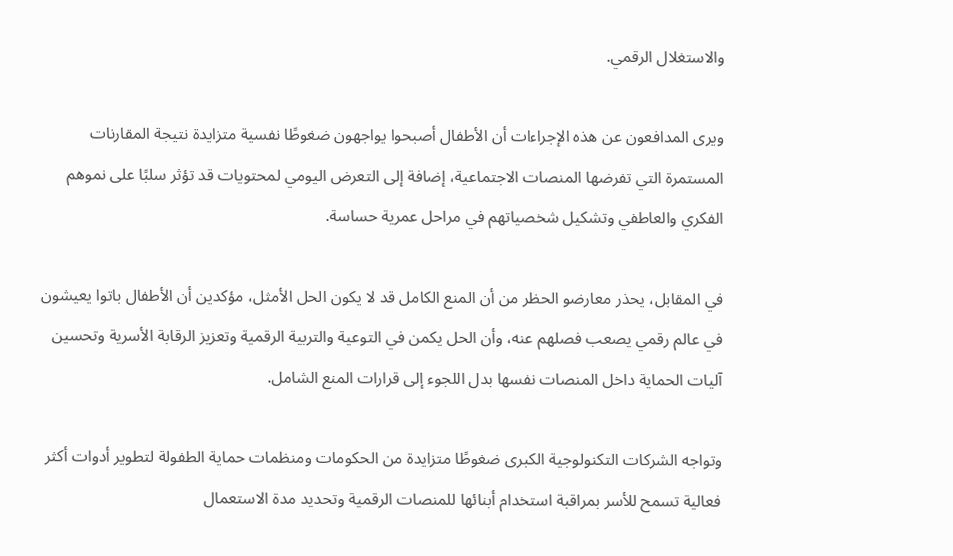والاستغلال الرقمي.

ويرى المدافعون عن هذه الإجراءات أن الأطفال أصبحوا يواجهون ضغوطًا نفسية متزايدة نتيجة المقارنات المستمرة التي تفرضها المنصات الاجتماعية، إضافة إلى التعرض اليومي لمحتويات قد تؤثر سلبًا على نموهم الفكري والعاطفي وتشكيل شخصياتهم في مراحل عمرية حساسة.

في المقابل، يحذر معارضو الحظر من أن المنع الكامل قد لا يكون الحل الأمثل، مؤكدين أن الأطفال باتوا يعيشون في عالم رقمي يصعب فصلهم عنه، وأن الحل يكمن في التوعية والتربية الرقمية وتعزيز الرقابة الأسرية وتحسين آليات الحماية داخل المنصات نفسها بدل اللجوء إلى قرارات المنع الشامل.

وتواجه الشركات التكنولوجية الكبرى ضغوطًا متزايدة من الحكومات ومنظمات حماية الطفولة لتطوير أدوات أكثر فعالية تسمح للأسر بمراقبة استخدام أبنائها للمنصات الرقمية وتحديد مدة الاستعمال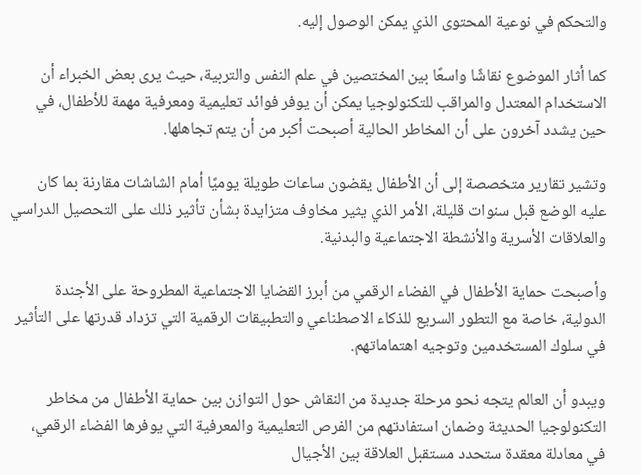والتحكم في نوعية المحتوى الذي يمكن الوصول إليه.

كما أثار الموضوع نقاشًا واسعًا بين المختصين في علم النفس والتربية، حيث يرى بعض الخبراء أن الاستخدام المعتدل والمراقب للتكنولوجيا يمكن أن يوفر فوائد تعليمية ومعرفية مهمة للأطفال، في حين يشدد آخرون على أن المخاطر الحالية أصبحت أكبر من أن يتم تجاهلها.

وتشير تقارير متخصصة إلى أن الأطفال يقضون ساعات طويلة يوميًا أمام الشاشات مقارنة بما كان عليه الوضع قبل سنوات قليلة، الأمر الذي يثير مخاوف متزايدة بشأن تأثير ذلك على التحصيل الدراسي والعلاقات الأسرية والأنشطة الاجتماعية والبدنية.

وأصبحت حماية الأطفال في الفضاء الرقمي من أبرز القضايا الاجتماعية المطروحة على الأجندة الدولية، خاصة مع التطور السريع للذكاء الاصطناعي والتطبيقات الرقمية التي تزداد قدرتها على التأثير في سلوك المستخدمين وتوجيه اهتماماتهم.

ويبدو أن العالم يتجه نحو مرحلة جديدة من النقاش حول التوازن بين حماية الأطفال من مخاطر التكنولوجيا الحديثة وضمان استفادتهم من الفرص التعليمية والمعرفية التي يوفرها الفضاء الرقمي، في معادلة معقدة ستحدد مستقبل العلاقة بين الأجيال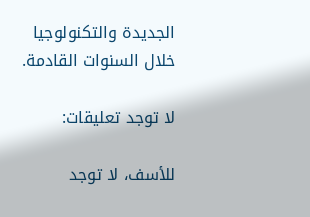الجديدة والتكنولوجيا خلال السنوات القادمة.

لا توجد تعليقات:

للأسف، لا توجد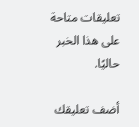تعليقات متاحة على هذا الخبر حاليًا.

أضف تعليقك